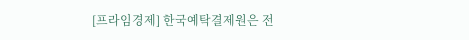[프라임경제] 한국예탁결제원은 전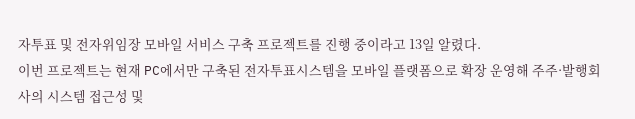자투표 및 전자위임장 모바일 서비스 구축 프로젝트를 진행 중이라고 13일 알렸다.
이번 프로젝트는 현재 PC에서만 구축된 전자투표시스템을 모바일 플랫폼으로 확장 운영해 주주·발행회사의 시스템 접근성 및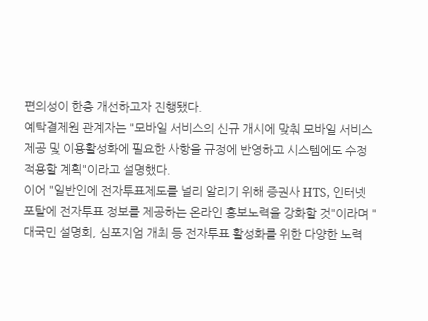편의성이 한층 개선하고자 진행됐다.
예탁결제원 관계자는 "모바일 서비스의 신규 개시에 맞춰 모바일 서비스 제공 및 이용활성화에 필요한 사항을 규정에 반영하고 시스템에도 수정 적용할 계획"이라고 설명했다.
이어 "일반인에 전자투표제도를 널리 알리기 위해 증권사 HTS, 인터넷 포탈에 전자투표 정보를 제공하는 온라인 홍보노력을 강화할 것"이라며 "대국민 설명회, 심포지엄 개최 등 전자투표 활성화를 위한 다양한 노력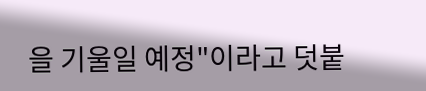을 기울일 예정"이라고 덧붙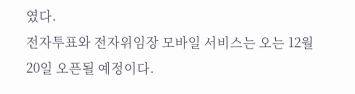였다.
전자투표와 전자위임장 모바일 서비스는 오는 12월20일 오픈될 예정이다.